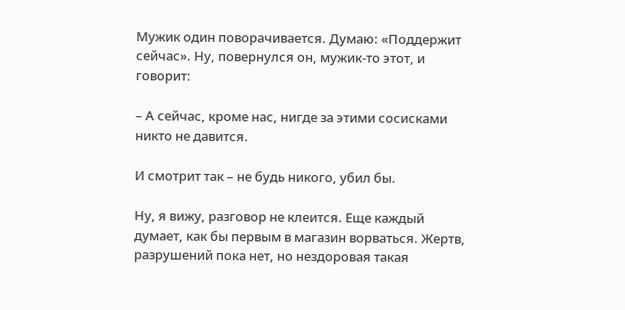Мужик один поворачивается. Думаю: «Поддержит сейчас». Ну, повернулся он, мужик-то этот, и говорит:

– А сейчас, кроме нас, нигде за этими сосисками никто не давится.

И смотрит так – не будь никого, убил бы.

Ну, я вижу, разговор не клеится. Еще каждый думает, как бы первым в магазин ворваться. Жертв, разрушений пока нет, но нездоровая такая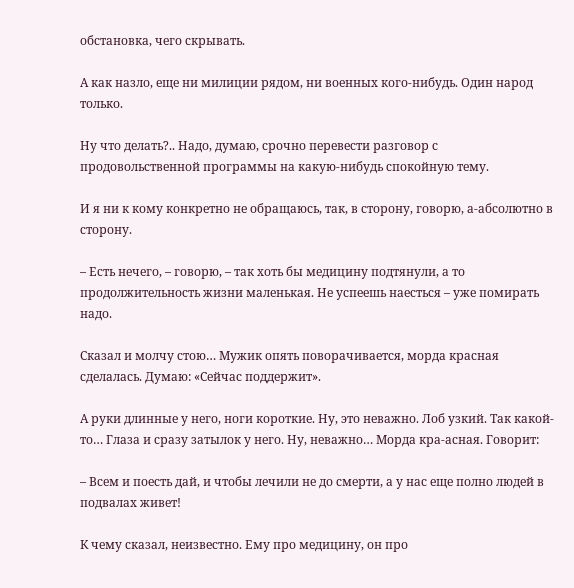обстановка, чего скрывать.

А как назло, еще ни милиции рядом, ни военных кого-нибудь. Один народ только.

Ну что делать?.. Надо, думаю, срочно перевести разговор с продовольственной программы на какую-нибудь спокойную тему.

И я ни к кому конкретно не обращаюсь, так, в сторону, говорю, а-абсолютно в сторону.

– Есть нечего, – говорю, – так хоть бы медицину подтянули, а то продолжительность жизни маленькая. Не успеешь наесться – уже помирать надо.

Сказал и молчу стою… Мужик опять поворачивается, морда красная сделалась. Думаю: «Сейчас поддержит».

А руки длинные у него, ноги короткие. Ну, это неважно. Лоб узкий. Так какой-то… Глаза и сразу затылок у него. Ну, неважно… Морда кра-асная. Говорит:

– Всем и поесть дай, и чтобы лечили не до смерти, а у нас еще полно людей в подвалах живет!

К чему сказал, неизвестно. Ему про медицину, он про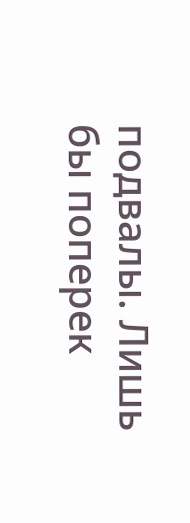подвалы. Лишь бы поперек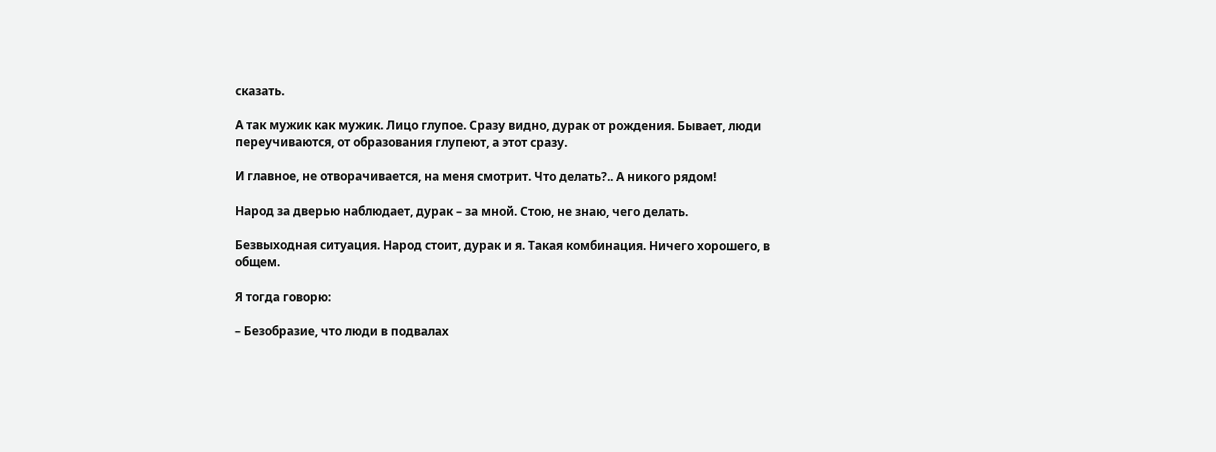сказать.

А так мужик как мужик. Лицо глупое. Сразу видно, дурак от рождения. Бывает, люди переучиваются, от образования глупеют, а этот сразу.

И главное, не отворачивается, на меня смотрит. Что делать?.. А никого рядом!

Народ за дверью наблюдает, дурак – за мной. Стою, не знаю, чего делать.

Безвыходная ситуация. Народ стоит, дурак и я. Такая комбинация. Ничего хорошего, в общем.

Я тогда говорю:

– Безобразие, что люди в подвалах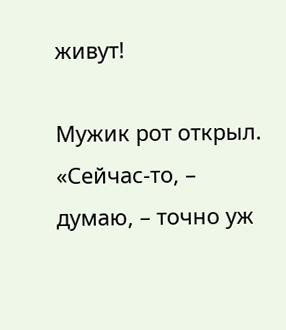живут!

Мужик рот открыл. «Сейчас-то, – думаю, – точно уж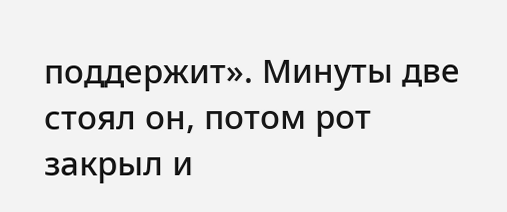поддержит». Минуты две стоял он, потом рот закрыл и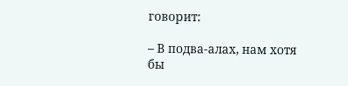говорит:

– В подва-алах, нам хотя бы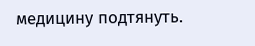медицину подтянуть.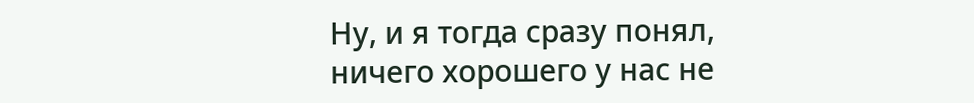Ну, и я тогда сразу понял, ничего хорошего у нас не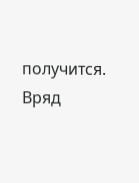получится. Вряд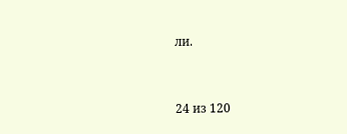ли.



24 из 120